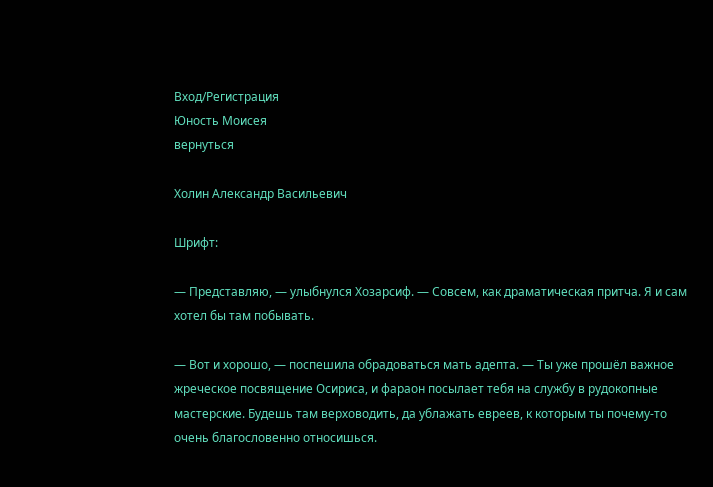Вход/Регистрация
Юность Моисея
вернуться

Холин Александр Васильевич

Шрифт:

— Представляю, — улыбнулся Хозарсиф. — Совсем, как драматическая притча. Я и сам хотел бы там побывать.

— Вот и хорошо, — поспешила обрадоваться мать адепта. — Ты уже прошёл важное жреческое посвящение Осириса, и фараон посылает тебя на службу в рудокопные мастерские. Будешь там верховодить, да ублажать евреев, к которым ты почему-то очень благословенно относишься.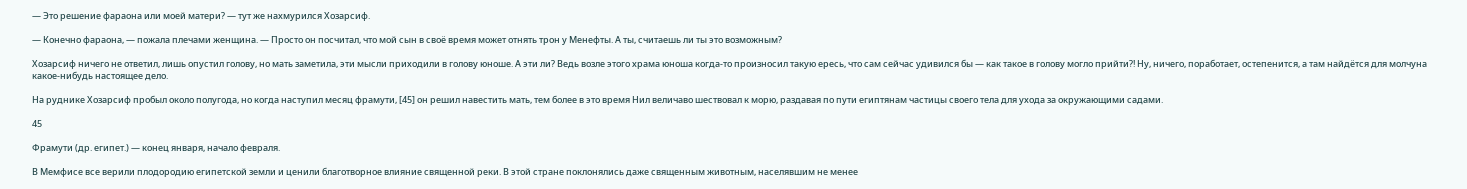— Это решение фараона или моей матери? — тут же нахмурился Хозарсиф.

— Конечно фараона, — пожала плечами женщина. — Просто он посчитал, что мой сын в своё время может отнять трон у Менефты. А ты, считаешь ли ты это возможным?

Хозарсиф ничего не ответил, лишь опустил голову, но мать заметила, эти мысли приходили в голову юноше. А эти ли? Ведь возле этого храма юноша когда-то произносил такую ересь, что сам сейчас удивился бы — как такое в голову могло прийти?! Ну, ничего, поработает, остепенится, а там найдётся для молчуна какое-нибудь настоящее дело.

На руднике Хозарсиф пробыл около полугода, но когда наступил месяц фрамути, [45] он решил навестить мать, тем более в это время Нил величаво шествовал к морю, раздавая по пути египтянам частицы своего тела для ухода за окружающими садами.

45

Фрамути (др. египет.) — конец января, начало февраля.

В Мемфисе все верили плодородию египетской земли и ценили благотворное влияние священной реки. В этой стране поклонялись даже священным животным, населявшим не менее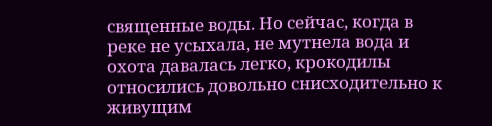священные воды. Но сейчас, когда в реке не усыхала, не мутнела вода и охота давалась легко, крокодилы относились довольно снисходительно к живущим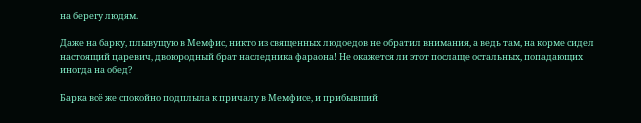на берегу людям.

Даже на барку, плывущую в Мемфис, никто из священных людоедов не обратил внимания, а ведь там, на корме сидел настоящий царевич, двоюродный брат наследника фараона! Не окажется ли этот послаще остальных, попадающих иногда на обед?

Барка всё же спокойно подплыла к причалу в Мемфисе, и прибывший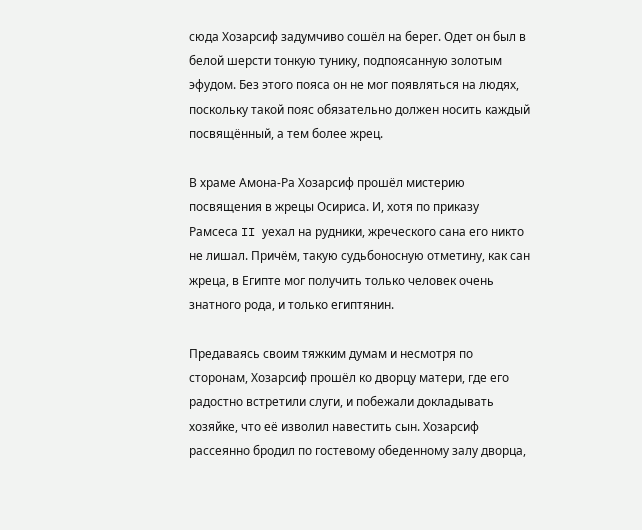сюда Хозарсиф задумчиво сошёл на берег. Одет он был в белой шерсти тонкую тунику, подпоясанную золотым эфудом. Без этого пояса он не мог появляться на людях, поскольку такой пояс обязательно должен носить каждый посвящённый, а тем более жрец.

В храме Амона-Ра Хозарсиф прошёл мистерию посвящения в жрецы Осириса. И, хотя по приказу Рамсеса II уехал на рудники, жреческого сана его никто не лишал. Причём, такую судьбоносную отметину, как сан жреца, в Египте мог получить только человек очень знатного рода, и только египтянин.

Предаваясь своим тяжким думам и несмотря по сторонам, Хозарсиф прошёл ко дворцу матери, где его радостно встретили слуги, и побежали докладывать хозяйке, что её изволил навестить сын. Хозарсиф рассеянно бродил по гостевому обеденному залу дворца,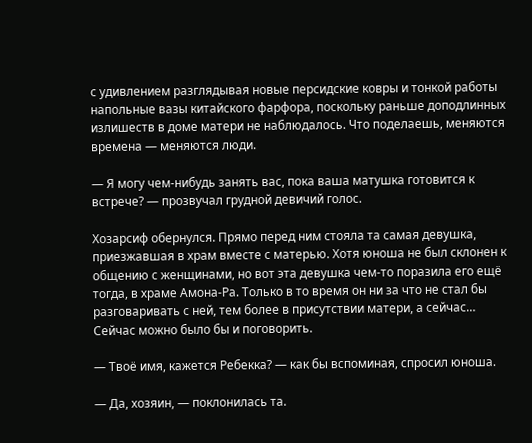с удивлением разглядывая новые персидские ковры и тонкой работы напольные вазы китайского фарфора, поскольку раньше доподлинных излишеств в доме матери не наблюдалось. Что поделаешь, меняются времена — меняются люди.

— Я могу чем-нибудь занять вас, пока ваша матушка готовится к встрече? — прозвучал грудной девичий голос.

Хозарсиф обернулся. Прямо перед ним стояла та самая девушка, приезжавшая в храм вместе с матерью. Хотя юноша не был склонен к общению с женщинами, но вот эта девушка чем-то поразила его ещё тогда, в храме Амона-Ра. Только в то время он ни за что не стал бы разговаривать с ней, тем более в присутствии матери, а сейчас… Сейчас можно было бы и поговорить.

— Твоё имя, кажется Ребекка? — как бы вспоминая, спросил юноша.

— Да, хозяин, — поклонилась та.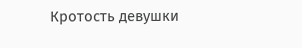Кротость девушки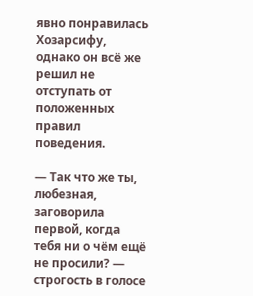явно понравилась Хозарсифу, однако он всё же решил не отступать от положенных правил поведения.

— Так что же ты, любезная, заговорила первой, когда тебя ни о чём ещё не просили? — строгость в голосе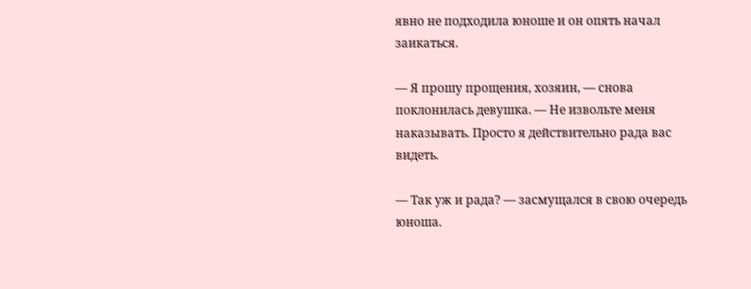явно не подходила юноше и он опять начал заикаться.

— Я прошу прощения, хозяин, — снова поклонилась девушка. — Не извольте меня наказывать. Просто я действительно рада вас видеть.

— Так уж и рада? — засмущался в свою очередь юноша.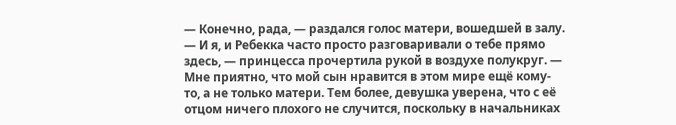— Конечно, рада, — раздался голос матери, вошедшей в залу. — И я, и Ребекка часто просто разговаривали о тебе прямо здесь, — принцесса прочертила рукой в воздухе полукруг. — Мне приятно, что мой сын нравится в этом мире ещё кому-то, а не только матери. Тем более, девушка уверена, что с её отцом ничего плохого не случится, поскольку в начальниках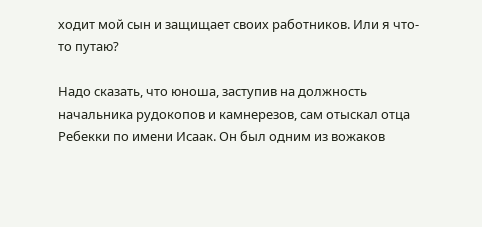ходит мой сын и защищает своих работников. Или я что-то путаю?

Надо сказать, что юноша, заступив на должность начальника рудокопов и камнерезов, сам отыскал отца Ребекки по имени Исаак. Он был одним из вожаков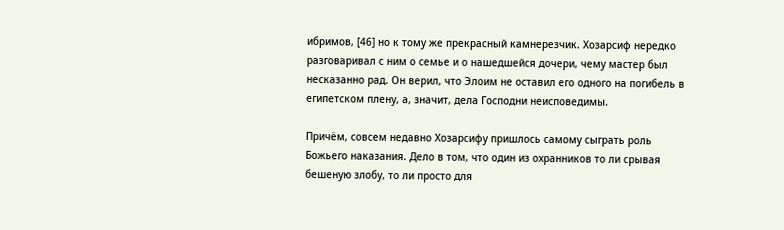ибримов, [46] но к тому же прекрасный камнерезчик. Хозарсиф нередко разговаривал с ним о семье и о нашедшейся дочери, чему мастер был несказанно рад. Он верил, что Элоим не оставил его одного на погибель в египетском плену, а, значит, дела Господни неисповедимы.

Причём, совсем недавно Хозарсифу пришлось самому сыграть роль Божьего наказания. Дело в том, что один из охранников то ли срывая бешеную злобу, то ли просто для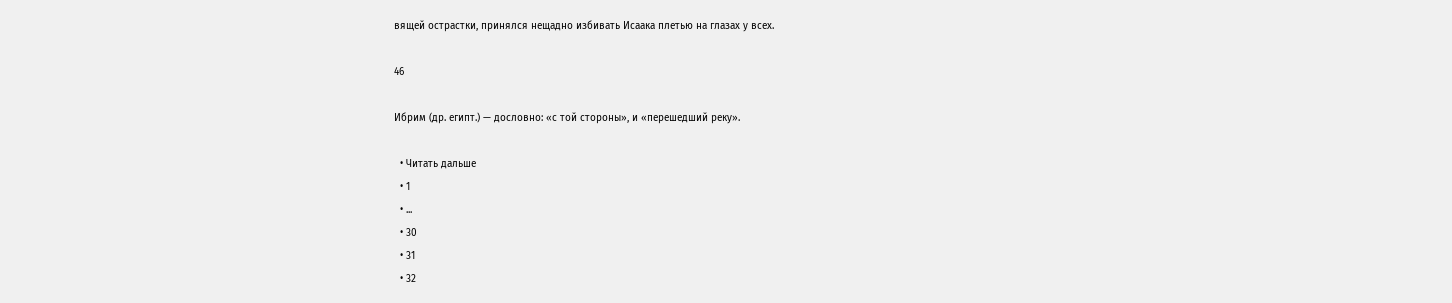вящей острастки, принялся нещадно избивать Исаака плетью на глазах у всех.

46

Ибрим (др. египт.) — дословно: «с той стороны», и «перешедший реку».

  • Читать дальше
  • 1
  • ...
  • 30
  • 31
  • 32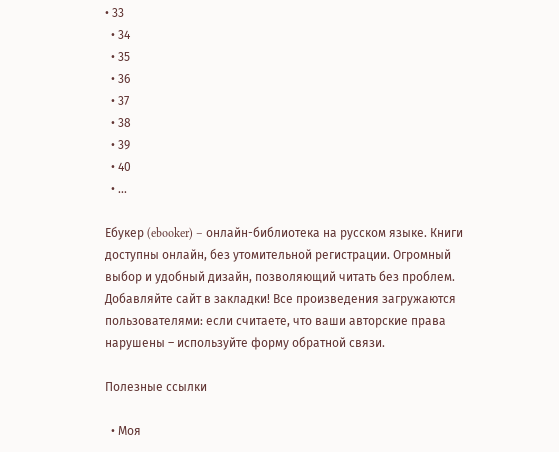• 33
  • 34
  • 35
  • 36
  • 37
  • 38
  • 39
  • 40
  • ...

Ебукер (ebooker) – онлайн-библиотека на русском языке. Книги доступны онлайн, без утомительной регистрации. Огромный выбор и удобный дизайн, позволяющий читать без проблем. Добавляйте сайт в закладки! Все произведения загружаются пользователями: если считаете, что ваши авторские права нарушены – используйте форму обратной связи.

Полезные ссылки

  • Моя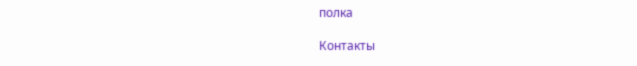полка

Контакты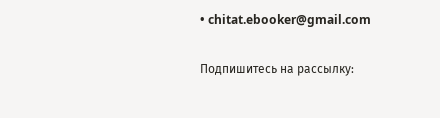• chitat.ebooker@gmail.com

Подпишитесь на рассылку: